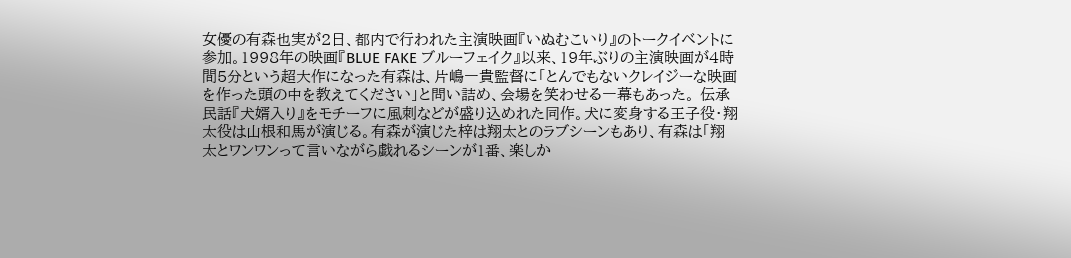女優の有森也実が2日、都内で行われた主演映画『いぬむこいり』のトークイベントに参加。1998年の映画『BLUE FAKE ブルーフェイク』以来、19年ぶりの主演映画が4時間5分という超大作になった有森は、片嶋一貴監督に「とんでもないクレイジーな映画を作った頭の中を教えてください」と問い詰め、会場を笑わせる一幕もあった。 伝承民話『犬婿入り』をモチーフに風刺などが盛り込めれた同作。犬に変身する王子役・翔太役は山根和馬が演じる。有森が演じた梓は翔太とのラブシーンもあり、有森は「翔太とワンワンって言いながら戯れるシーンが1番、楽しか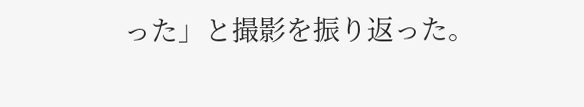った」と撮影を振り返った。